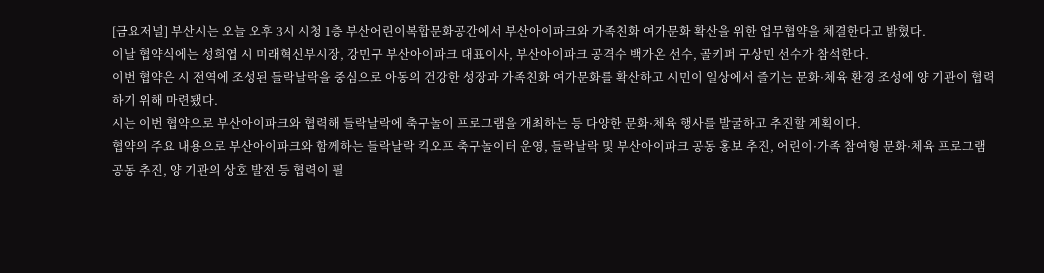[금요저널] 부산시는 오늘 오후 3시 시청 1층 부산어린이복합문화공간에서 부산아이파크와 가족친화 여가문화 확산을 위한 업무협약을 체결한다고 밝혔다.
이날 협약식에는 성희엽 시 미래혁신부시장, 강민구 부산아이파크 대표이사, 부산아이파크 공격수 백가온 선수, 골키퍼 구상민 선수가 참석한다.
이번 협약은 시 전역에 조성된 들락날락을 중심으로 아동의 건강한 성장과 가족친화 여가문화를 확산하고 시민이 일상에서 즐기는 문화·체육 환경 조성에 양 기관이 협력하기 위해 마련됐다.
시는 이번 협약으로 부산아이파크와 협력해 들락날락에 축구놀이 프로그램을 개최하는 등 다양한 문화·체육 행사를 발굴하고 추진할 계획이다.
협약의 주요 내용으로 부산아이파크와 함께하는 들락날락 킥오프 축구놀이터 운영, 들락날락 및 부산아이파크 공동 홍보 추진, 어린이·가족 참여형 문화·체육 프로그램 공동 추진, 양 기관의 상호 발전 등 협력이 필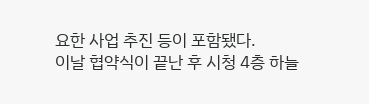요한 사업 추진 등이 포함됐다.
이날 협약식이 끝난 후 시청 4층 하늘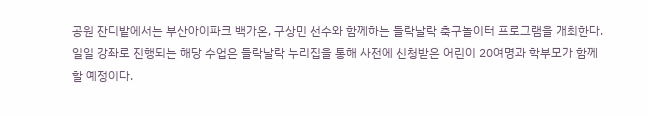공원 잔디밭에서는 부산아이파크 백가온, 구상민 선수와 함께하는 들락날락 축구놀이터 프로그램을 개최한다.
일일 강좌로 진행되는 해당 수업은 들락날락 누리집을 통해 사전에 신청받은 어린이 20여명과 학부모가 함께할 예정이다.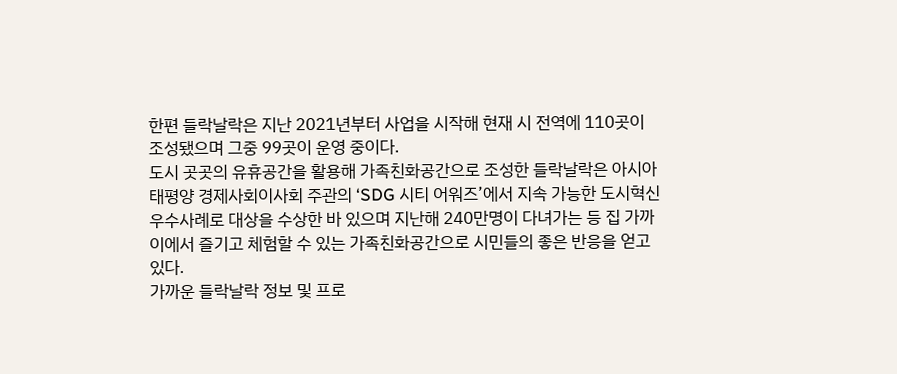한편 들락날락은 지난 2021년부터 사업을 시작해 현재 시 전역에 110곳이 조성됐으며 그중 99곳이 운영 중이다.
도시 곳곳의 유휴공간을 활용해 가족친화공간으로 조성한 들락날락은 아시아태평양 경제사회이사회 주관의 ‘SDG 시티 어워즈’에서 지속 가능한 도시혁신 우수사례로 대상을 수상한 바 있으며 지난해 240만명이 다녀가는 등 집 가까이에서 즐기고 체험할 수 있는 가족친화공간으로 시민들의 좋은 반응을 얻고 있다.
가까운 들락날락 정보 및 프로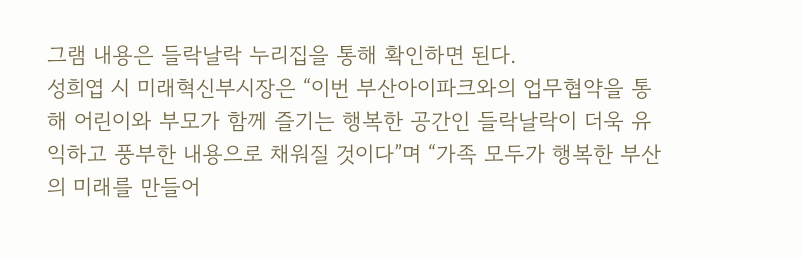그램 내용은 들락날락 누리집을 통해 확인하면 된다.
성희엽 시 미래혁신부시장은 “이번 부산아이파크와의 업무협약을 통해 어린이와 부모가 함께 즐기는 행복한 공간인 들락날락이 더욱 유익하고 풍부한 내용으로 채워질 것이다”며 “가족 모두가 행복한 부산의 미래를 만들어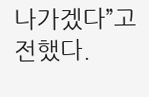나가겠다”고 전했다.